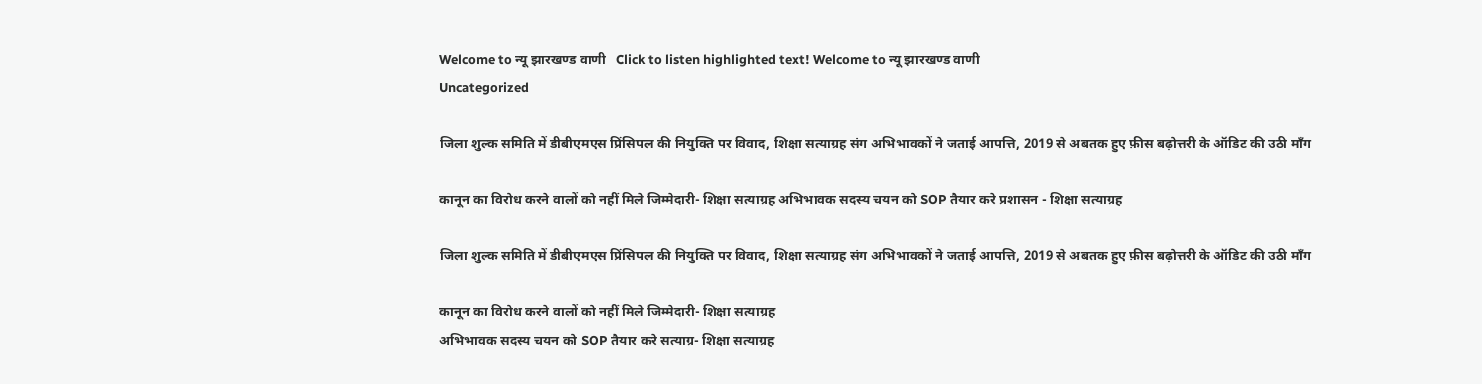Welcome to न्यू झारखण्ड वाणी   Click to listen highlighted text! Welcome to न्यू झारखण्ड वाणी
Uncategorized

जिला शुल्क समिति में डीबीएमएस प्रिंसिपल की नियुक्ति पर विवाद, शिक्षा सत्याग्रह संग अभिभावकों ने जताई आपत्ति, 2019 से अबतक हुए फ़ीस बढ़ोत्तरी के ऑडिट की उठी माँग

कानून का विरोध करने वालों को नहीं मिले जिम्मेदारी- शिक्षा सत्याग्रह अभिभावक सदस्य चयन को SOP तैयार करे प्रशासन - शिक्षा सत्याग्रह

जिला शुल्क समिति में डीबीएमएस प्रिंसिपल की नियुक्ति पर विवाद, शिक्षा सत्याग्रह संग अभिभावकों ने जताई आपत्ति, 2019 से अबतक हुए फ़ीस बढ़ोत्तरी के ऑडिट की उठी माँग

कानून का विरोध करने वालों को नहीं मिले जिम्मेदारी- शिक्षा सत्याग्रह
अभिभावक सदस्य चयन को SOP तैयार करे सत्याग्र- शिक्षा सत्याग्रह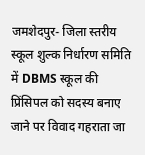जमशेदपुर- जिला स्तरीय स्कूल शुल्क निर्धारण समिति में DBMS स्कूल की प्रिंसिपल को सदस्य बनाए जाने पर विवाद गहराता जा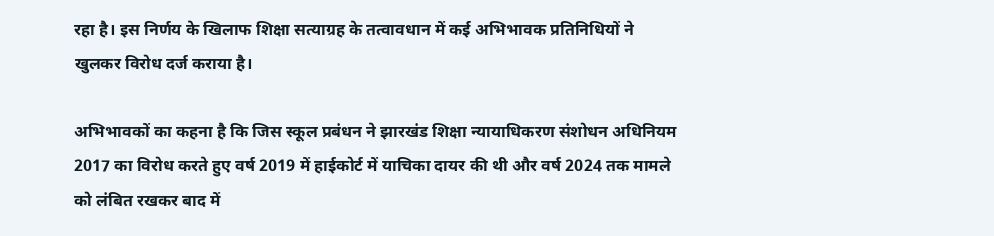रहा है। इस निर्णय के खिलाफ शिक्षा सत्याग्रह के तत्वावधान में कई अभिभावक प्रतिनिधियों ने खुलकर विरोध दर्ज कराया है।

अभिभावकों का कहना है कि जिस स्कूल प्रबंधन ने झारखंड शिक्षा न्यायाधिकरण संशोधन अधिनियम 2017 का विरोध करते हुए वर्ष 2019 में हाईकोर्ट में याचिका दायर की थी और वर्ष 2024 तक मामले को लंबित रखकर बाद में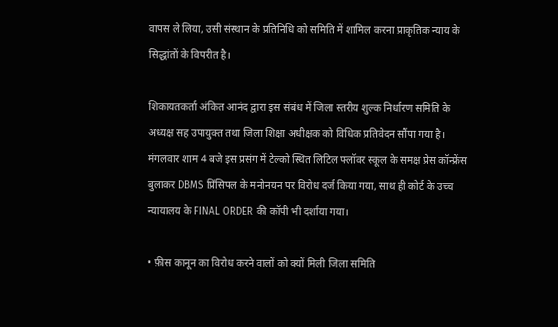वापस ले लिया, उसी संस्थान के प्रतिनिधि को समिति में शामिल करना प्राकृतिक न्याय के सिद्धांतों के विपरीत है।

शिकायतकर्ता अंकित आनंद द्वारा इस संबंध में जिला स्तरीय शुल्क निर्धारण समिति के अध्यक्ष सह उपायुक्त तथा जिला शिक्षा अधीक्षक को विधिक प्रतिवेदन सौंपा गया है। मंगलवार शाम 4 बजे इस प्रसंग में टेल्को स्थित लिटिल फ्लॉवर स्कूल के समक्ष प्रेस कॉन्फ्रेंस बुलाकर DBMS प्रिंसिपल के मनोनयन पर विरोध दर्ज किया गया, साथ ही कोर्ट के उच्च न्यायालय के FINAL ORDER की कॉपी भी दर्शाया गया।

• फ़ीस कानून का विरोध करने वालों को क्यों मिली जिला समिति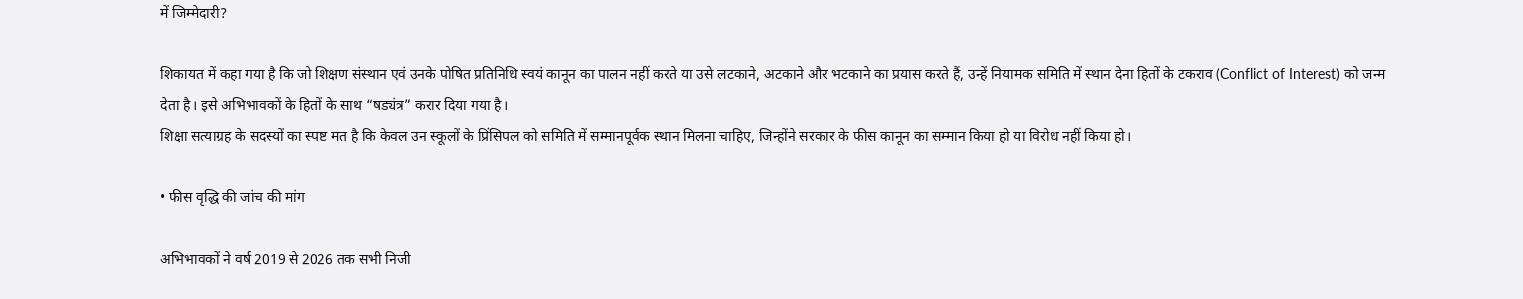में जिम्मेदारी?

शिकायत में कहा गया है कि जो शिक्षण संस्थान एवं उनके पोषित प्रतिनिधि स्वयं कानून का पालन नहीं करते या उसे लटकाने, अटकाने और भटकाने का प्रयास करते हैं, उन्हें नियामक समिति में स्थान देना हितों के टकराव (Conflict of Interest) को जन्म देता है। इसे अभिभावकों के हितों के साथ “षड्यंत्र” करार दिया गया है।
शिक्षा सत्याग्रह के सदस्यों का स्पष्ट मत है कि केवल उन स्कूलों के प्रिंसिपल को समिति में सम्मानपूर्वक स्थान मिलना चाहिए, जिन्होंने सरकार के फीस कानून का सम्मान किया हो या विरोध नहीं किया हो।

• फीस वृद्धि की जांच की मांग

अभिभावकों ने वर्ष 2019 से 2026 तक सभी निजी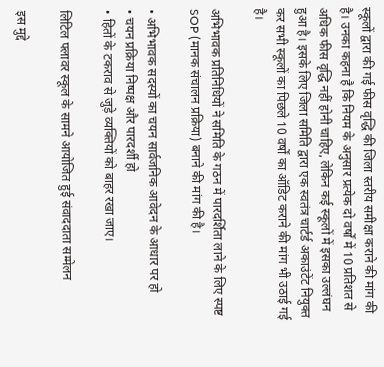स्कूलों द्वारा की गई फीस वृद्धि की जिला स्तरीय समीक्षा कराने की मांग की है। उनका कहना है कि नियम के अनुसार प्रत्येक दो वर्षों में 10 प्रतिशत से अधिक फीस वृद्धि नहीं होनी चाहिए, लेकिन कई स्कूलों में इसका उल्लंघन हुआ है। इसके लिए जिला समिति द्वारा एक स्वतंत्र चार्टर्ड अकाउंटेंट नियुक्त कर सभी स्कूलों का पिछले 10 वर्षों का ऑडिट कराने की मांग भी उठाई गई है।

अभिभावक प्रतिनिधियों ने समिति के गठन में पारदर्शिता लाने के लिए स्पष्ट SOP (मानक संचालन प्रक्रिया) बनाने की मांग की है।

• अभिभावक सदस्यों का चयन सार्वजनिक आवेदन के आधार पर हो
• चयन प्रक्रिया निष्पक्ष और पारदर्शी हो
• हितों के टकराव से जुड़े व्यक्तियों को बाहर रखा जाए।

लिटिल फ्लावर स्कूल के सामने आयोजित हुई संवाददाता सम्मेलन

इस मुद्दे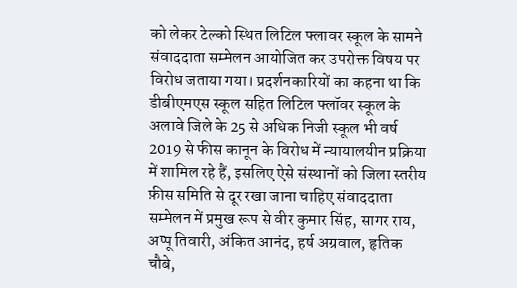को लेकर टेल्को स्थित लिटिल फ्लावर स्कूल के सामने संवाददाता सम्मेलन आयोजित कर उपरोक्त विषय पर विरोध जताया गया। प्रदर्शनकारियों का कहना था कि डीबीएमएस स्कूल सहित लिटिल फ्लॉवर स्कूल के अलावे जिले के 25 से अधिक निजी स्कूल भी वर्ष 2019 से फीस कानून के विरोध में न्यायालयीन प्रक्रिया में शामिल रहे हैं, इसलिए ऐसे संस्थानों को जिला स्तरीय फ़ीस समिति से दूर रखा जाना चाहिए संवाददाता सम्मेलन में प्रमुख रूप से वीर कुमार सिंह, सागर राय, अप्पू तिवारी, अंकित आनंद, हर्ष अग्रवाल, हृतिक चौबे,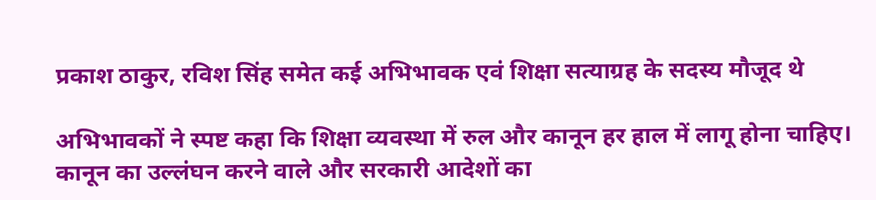प्रकाश ठाकुर, रविश सिंह समेत कई अभिभावक एवं शिक्षा सत्याग्रह के सदस्य मौजूद थे

अभिभावकों ने स्पष्ट कहा कि शिक्षा व्यवस्था में रुल और कानून हर हाल में लागू होना चाहिए। कानून का उल्लंघन करने वाले और सरकारी आदेशों का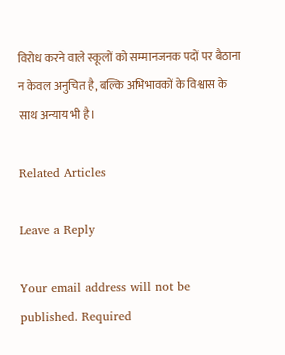विरोध करने वाले स्कूलों को सम्मानजनक पदों पर बैठाना न केवल अनुचित है, बल्कि अभिभावकों के विश्वास के साथ अन्याय भी है।

Related Articles

Leave a Reply

Your email address will not be published. Required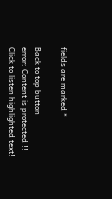fields are marked *

Back to top button
error: Content is protected !!
Click to listen highlighted text!